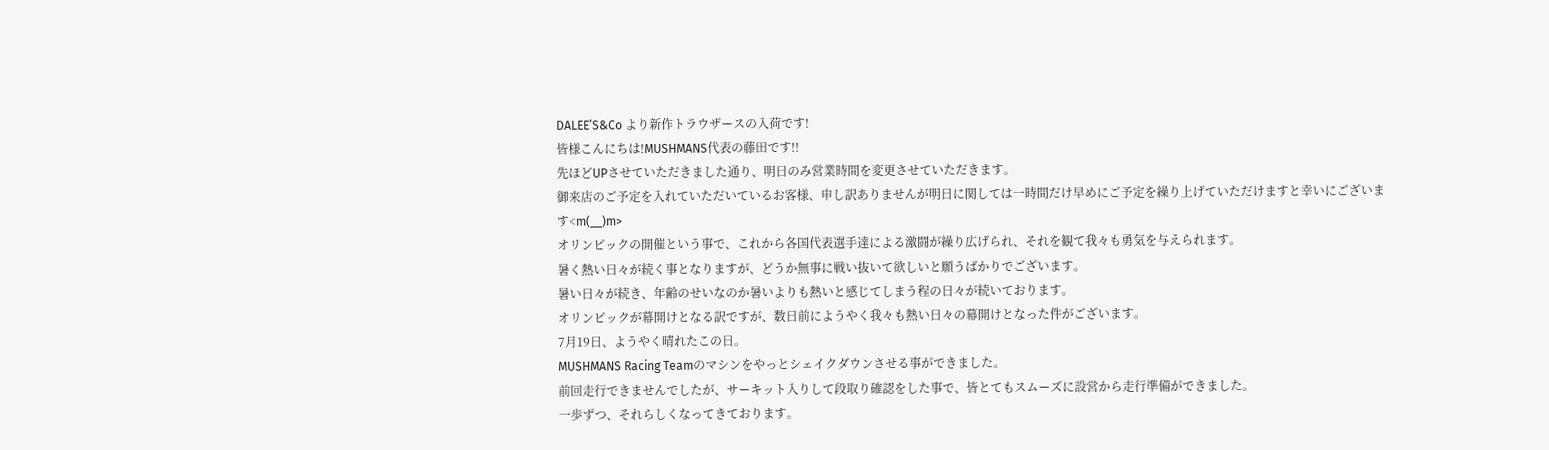DALEE’S&Co より新作トラウザースの入荷です!
皆様こんにちは!MUSHMANS代表の藤田です!!
先ほどUPさせていただきました通り、明日のみ営業時間を変更させていただきます。
御来店のご予定を入れていただいているお客様、申し訳ありませんが明日に関しては一時間だけ早めにご予定を繰り上げていただけますと幸いにございます<m(__)m>
オリンピックの開催という事で、これから各国代表選手達による激闘が繰り広げられ、それを観て我々も勇気を与えられます。
暑く熱い日々が続く事となりますが、どうか無事に戦い抜いて欲しいと願うばかりでございます。
暑い日々が続き、年齢のせいなのか暑いよりも熱いと感じてしまう程の日々が続いております。
オリンピックが幕開けとなる訳ですが、数日前にようやく我々も熱い日々の幕開けとなった件がございます。
7月19日、ようやく晴れたこの日。
MUSHMANS Racing Teamのマシンをやっとシェイクダウンさせる事ができました。
前回走行できませんでしたが、サーキット入りして段取り確認をした事で、皆とてもスムーズに設営から走行準備ができました。
一歩ずつ、それらしくなってきております。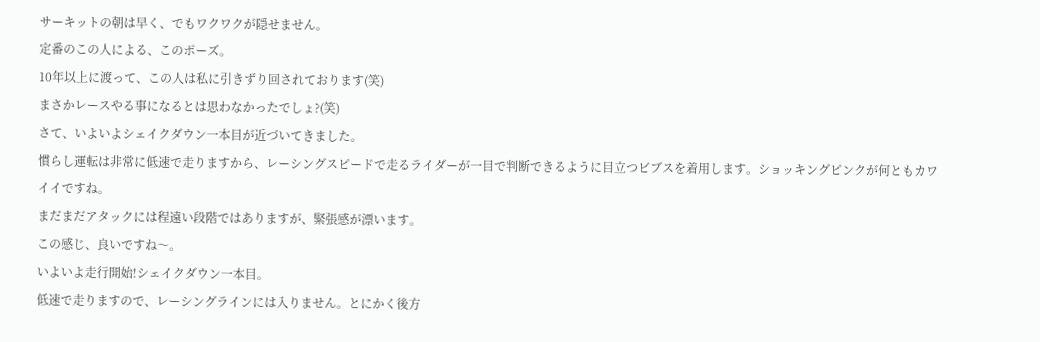サーキットの朝は早く、でもワクワクが隠せません。
定番のこの人による、このポーズ。
10年以上に渡って、この人は私に引きずり回されております(笑)
まさかレースやる事になるとは思わなかったでしょ?(笑)
さて、いよいよシェイクダウン一本目が近づいてきました。
慣らし運転は非常に低速で走りますから、レーシングスピードで走るライダーが一目で判断できるように目立つビブスを着用します。ショッキングピンクが何ともカワイイですね。
まだまだアタックには程遠い段階ではありますが、緊張感が漂います。
この感じ、良いですね〜。
いよいよ走行開始!シェイクダウン一本目。
低速で走りますので、レーシングラインには入りません。とにかく後方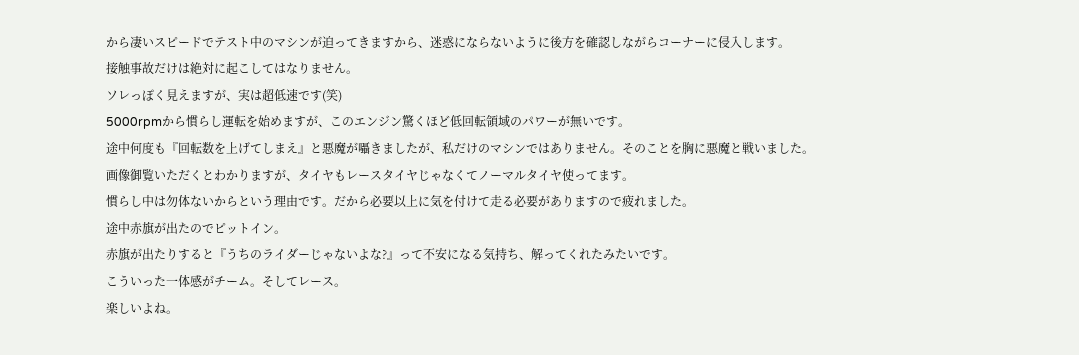から凄いスピードでテスト中のマシンが迫ってきますから、迷惑にならないように後方を確認しながらコーナーに侵入します。
接触事故だけは絶対に起こしてはなりません。
ソレっぽく見えますが、実は超低速です(笑)
5000rpmから慣らし運転を始めますが、このエンジン驚くほど低回転領域のパワーが無いです。
途中何度も『回転数を上げてしまえ』と悪魔が囁きましたが、私だけのマシンではありません。そのことを胸に悪魔と戦いました。
画像御覧いただくとわかりますが、タイヤもレースタイヤじゃなくてノーマルタイヤ使ってます。
慣らし中は勿体ないからという理由です。だから必要以上に気を付けて走る必要がありますので疲れました。
途中赤旗が出たのでピットイン。
赤旗が出たりすると『うちのライダーじゃないよな?』って不安になる気持ち、解ってくれたみたいです。
こういった一体感がチーム。そしてレース。
楽しいよね。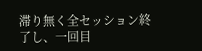滞り無く全セッション終了し、一回目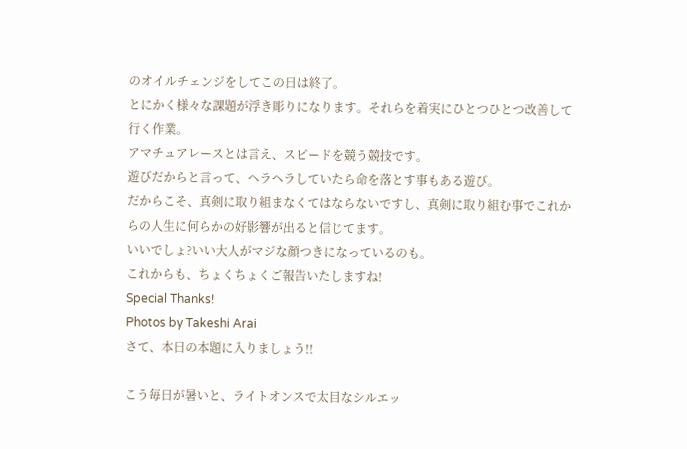のオイルチェンジをしてこの日は終了。
とにかく様々な課題が浮き彫りになります。それらを着実にひとつひとつ改善して行く作業。
アマチュアレースとは言え、スピードを競う競技です。
遊びだからと言って、ヘラヘラしていたら命を落とす事もある遊び。
だからこそ、真剣に取り組まなくてはならないですし、真剣に取り組む事でこれからの人生に何らかの好影響が出ると信じてます。
いいでしょ?いい大人がマジな顔つきになっているのも。
これからも、ちょくちょくご報告いたしますね!
Special Thanks!
Photos by Takeshi Arai
さて、本日の本題に入りましょう!!

こう毎日が暑いと、ライトオンスで太目なシルエッ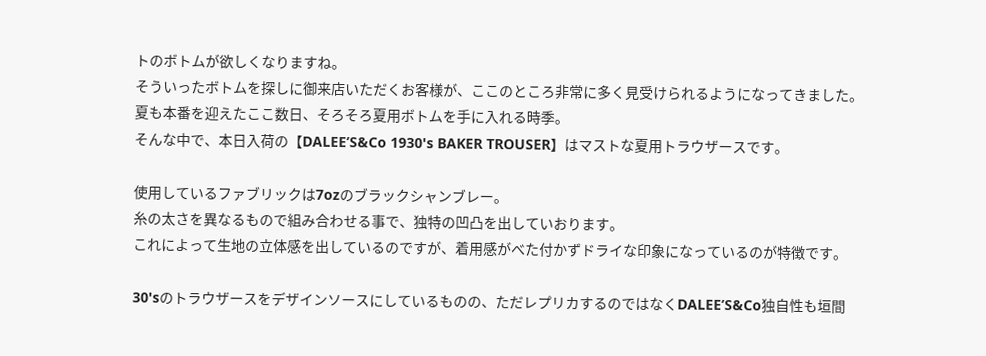トのボトムが欲しくなりますね。
そういったボトムを探しに御来店いただくお客様が、ここのところ非常に多く見受けられるようになってきました。
夏も本番を迎えたここ数日、そろそろ夏用ボトムを手に入れる時季。
そんな中で、本日入荷の【DALEE’S&Co 1930's BAKER TROUSER】はマストな夏用トラウザースです。

使用しているファブリックは7ozのブラックシャンブレー。
糸の太さを異なるもので組み合わせる事で、独特の凹凸を出していおります。
これによって生地の立体感を出しているのですが、着用感がべた付かずドライな印象になっているのが特徴です。

30'sのトラウザースをデザインソースにしているものの、ただレプリカするのではなくDALEE’S&Co独自性も垣間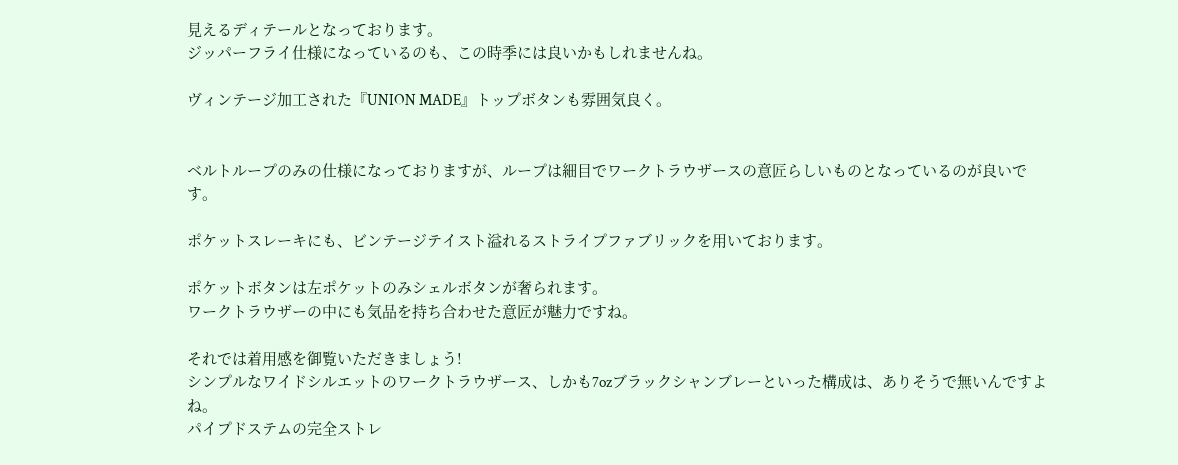見えるディテールとなっております。
ジッパーフライ仕様になっているのも、この時季には良いかもしれませんね。

ヴィンテージ加工された『UNION MADE』トップボタンも雰囲気良く。


ベルトループのみの仕様になっておりますが、ループは細目でワークトラウザースの意匠らしいものとなっているのが良いです。

ポケットスレーキにも、ビンテージテイスト溢れるストライプファブリックを用いております。

ポケットボタンは左ポケットのみシェルボタンが奢られます。
ワークトラウザーの中にも気品を持ち合わせた意匠が魅力ですね。

それでは着用感を御覧いただきましょう!
シンプルなワイドシルエットのワークトラウザース、しかも7ozブラックシャンブレーといった構成は、ありそうで無いんですよね。
パイプドステムの完全ストレ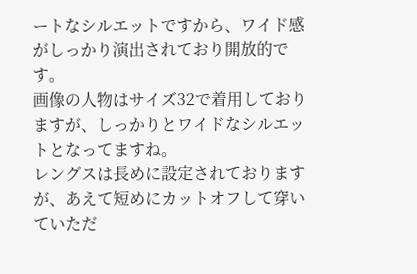ートなシルエットですから、ワイド感がしっかり演出されており開放的です。
画像の人物はサイズ32で着用しておりますが、しっかりとワイドなシルエットとなってますね。
レングスは長めに設定されておりますが、あえて短めにカットオフして穿いていただ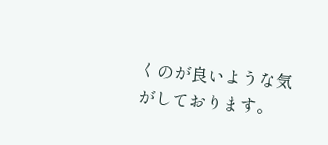くのが良いような気がしております。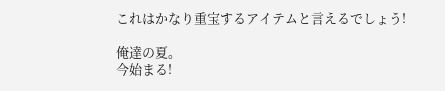これはかなり重宝するアイテムと言えるでしょう!

俺達の夏。
今始まる!